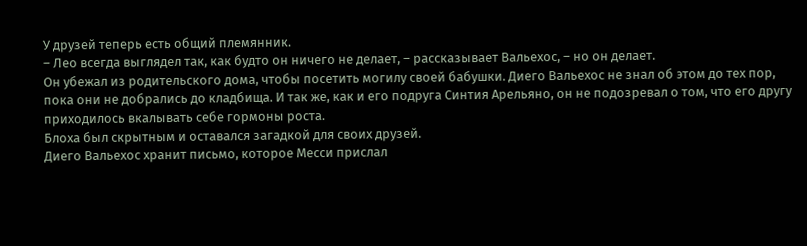У друзей теперь есть общий племянник.
– Лео всегда выглядел так, как будто он ничего не делает, – рассказывает Вальехос, – но он делает.
Он убежал из родительского дома, чтобы посетить могилу своей бабушки. Диего Вальехос не знал об этом до тех пор, пока они не добрались до кладбища. И так же, как и его подруга Синтия Арельяно, он не подозревал о том, что его другу приходилось вкалывать себе гормоны роста.
Блоха был скрытным и оставался загадкой для своих друзей.
Диего Вальехос хранит письмо, которое Месси прислал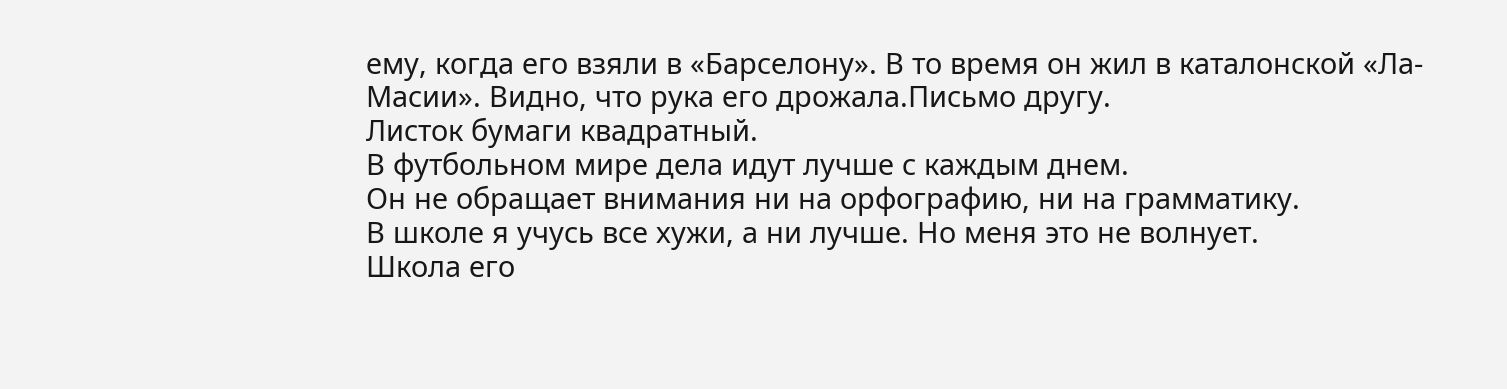ему, когда его взяли в «Барселону». В то время он жил в каталонской «Ла-Масии». Видно, что рука его дрожала.Письмо другу.
Листок бумаги квадратный.
В футбольном мире дела идут лучше с каждым днем.
Он не обращает внимания ни на орфографию, ни на грамматику.
В школе я учусь все хужи, а ни лучше. Но меня это не волнует.
Школа его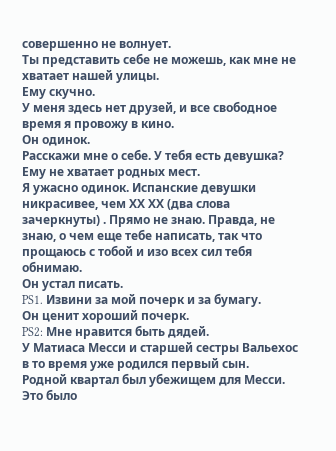совершенно не волнует.
Ты представить себе не можешь, как мне не хватает нашей улицы.
Ему скучно.
У меня здесь нет друзей, и все свободное время я провожу в кино.
Он одинок.
Расскажи мне о себе. У тебя есть девушка?
Ему не хватает родных мест.
Я ужасно одинок. Испанские девушки никрасивее, чем ХХ ХХ (два слова зачеркнуты) . Прямо не знаю. Правда, не знаю, о чем еще тебе написать, так что прощаюсь с тобой и изо всех сил тебя обнимаю.
Он устал писать.
PS1. Извини за мой почерк и за бумагу.
Он ценит хороший почерк.
PS2: Мне нравится быть дядей.
У Матиаса Месси и старшей сестры Вальехос в то время уже родился первый сын.
Родной квартал был убежищем для Месси.
Это было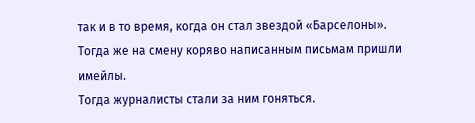так и в то время, когда он стал звездой «Барселоны».
Тогда же на смену коряво написанным письмам пришли имейлы.
Тогда журналисты стали за ним гоняться.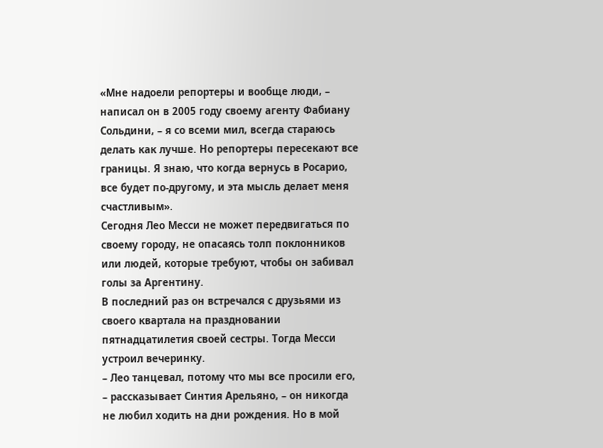«Мне надоели репортеры и вообще люди, – написал он в 2005 году своему агенту Фабиану Сольдини, – я со всеми мил, всегда стараюсь делать как лучше. Но репортеры пересекают все границы. Я знаю, что когда вернусь в Росарио, все будет по-другому, и эта мысль делает меня счастливым».
Сегодня Лео Месси не может передвигаться по своему городу, не опасаясь толп поклонников или людей, которые требуют, чтобы он забивал голы за Аргентину.
В последний раз он встречался с друзьями из своего квартала на праздновании пятнадцатилетия своей сестры. Тогда Месси устроил вечеринку.
– Лео танцевал, потому что мы все просили его, – рассказывает Синтия Арельяно, – он никогда не любил ходить на дни рождения. Но в мой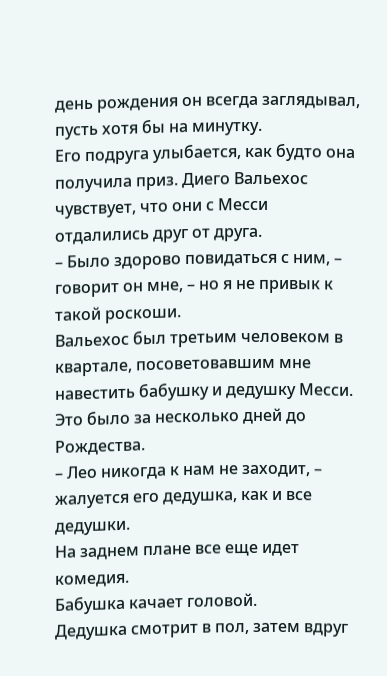день рождения он всегда заглядывал, пусть хотя бы на минутку.
Его подруга улыбается, как будто она получила приз. Диего Вальехос чувствует, что они с Месси отдалились друг от друга.
– Было здорово повидаться с ним, – говорит он мне, – но я не привык к такой роскоши.
Вальехос был третьим человеком в квартале, посоветовавшим мне навестить бабушку и дедушку Месси. Это было за несколько дней до Рождества.
– Лео никогда к нам не заходит, – жалуется его дедушка, как и все дедушки.
На заднем плане все еще идет комедия.
Бабушка качает головой.
Дедушка смотрит в пол, затем вдруг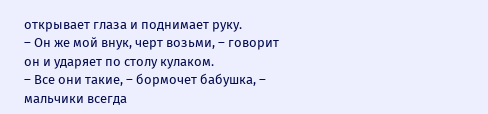открывает глаза и поднимает руку.
– Он же мой внук, черт возьми, – говорит он и ударяет по столу кулаком.
– Все они такие, – бормочет бабушка, – мальчики всегда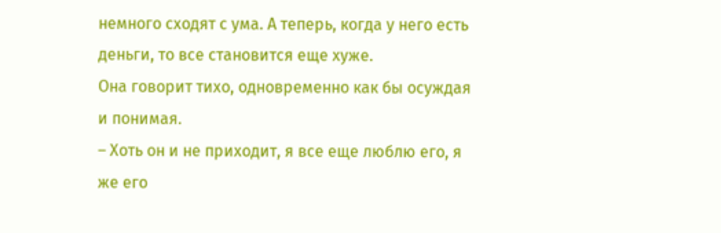немного сходят с ума. А теперь, когда у него есть деньги, то все становится еще хуже.
Она говорит тихо, одновременно как бы осуждая и понимая.
– Хоть он и не приходит, я все еще люблю его, я же его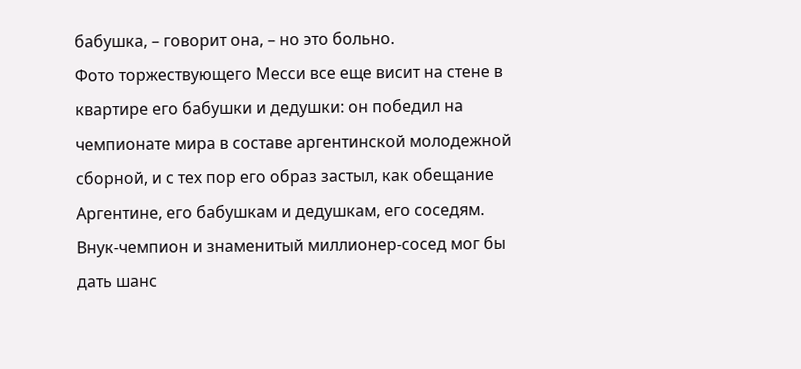бабушка, – говорит она, – но это больно.
Фото торжествующего Месси все еще висит на стене в квартире его бабушки и дедушки: он победил на чемпионате мира в составе аргентинской молодежной сборной, и с тех пор его образ застыл, как обещание Аргентине, его бабушкам и дедушкам, его соседям. Внук-чемпион и знаменитый миллионер-сосед мог бы дать шанс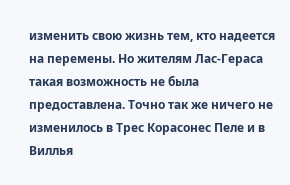изменить свою жизнь тем, кто надеется на перемены. Но жителям Лас-Гераса такая возможность не была предоставлена. Точно так же ничего не изменилось в Трес Корасонес Пеле и в Виллья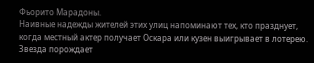Фьорито Марадоны.
Наивные надежды жителей этих улиц напоминают тех, кто празднует, когда местный актер получает Оскара или кузен выигрывает в лотерею. Звезда порождает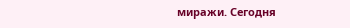миражи. Сегодня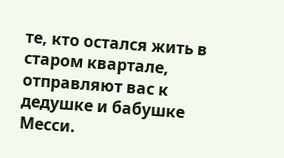те, кто остался жить в старом квартале, отправляют вас к дедушке и бабушке Месси.